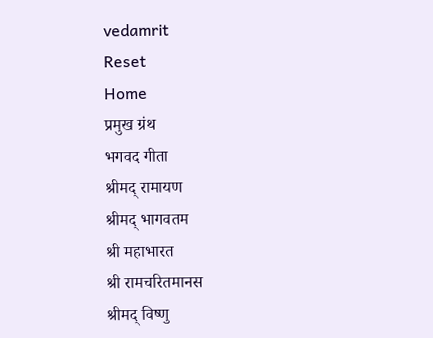vedamrit
Reset
Home
प्रमुख ग्रंथ
भगवद गीता
श्रीमद् रामायण
श्रीमद् भागवतम
श्री महाभारत
श्री रामचरितमानस
श्रीमद् विष्णु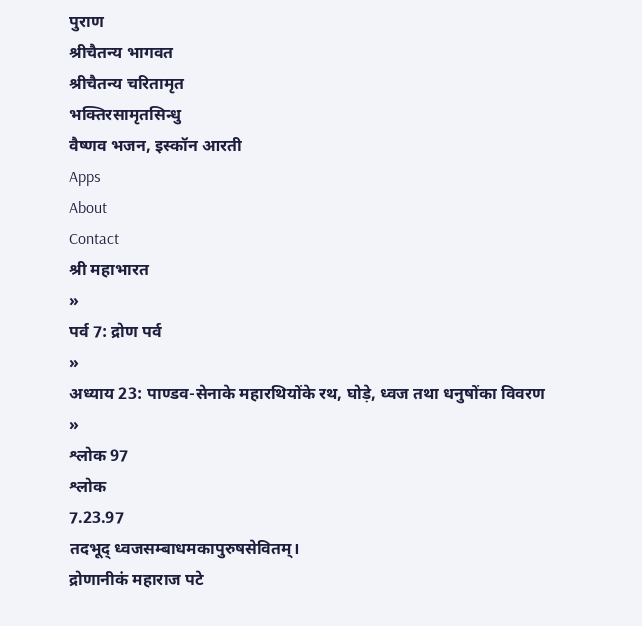पुराण
श्रीचैतन्य भागवत
श्रीचैतन्य चरितामृत
भक्तिरसामृतसिन्धु
वैष्णव भजन, इस्कॉन आरती
Apps
About
Contact
श्री महाभारत
»
पर्व 7: द्रोण पर्व
»
अध्याय 23: पाण्डव-सेनाके महारथियोंके रथ, घोड़े, ध्वज तथा धनुषोंका विवरण
»
श्लोक 97
श्लोक
7.23.97
तदभूद् ध्वजसम्बाधमकापुरुषसेवितम्।
द्रोणानीकं महाराज पटे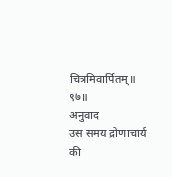चित्रमिवार्पितम्॥ ९७॥
अनुवाद
उस समय द्रोणाचार्य की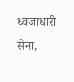ध्वजाधारी सेना,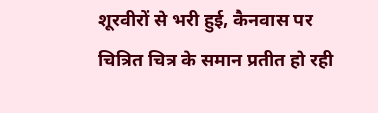शूरवीरों से भरी हुई, कैनवास पर चित्रित चित्र के समान प्रतीत हो रही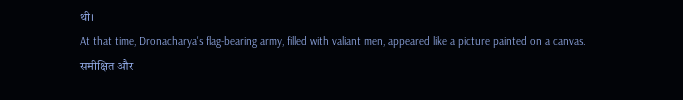थी।
At that time, Dronacharya's flag-bearing army, filled with valiant men, appeared like a picture painted on a canvas.
समीक्षित और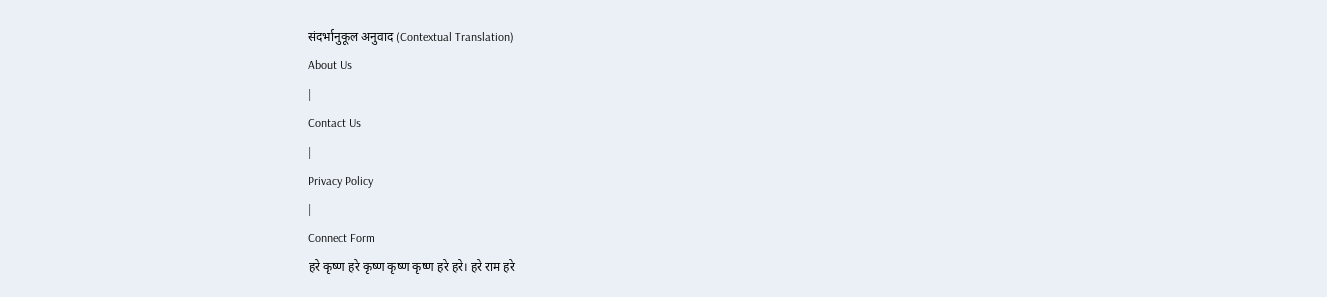संदर्भानुकूल अनुवाद (Contextual Translation)
About Us
|
Contact Us
|
Privacy Policy
|
Connect Form
हरे कृष्ण हरे कृष्ण कृष्ण कृष्ण हरे हरे। हरे राम हरे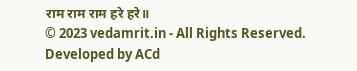राम राम राम हरे हरे॥
© 2023 vedamrit.in - All Rights Reserved. Developed by ACd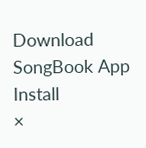Download SongBook App
Install
×